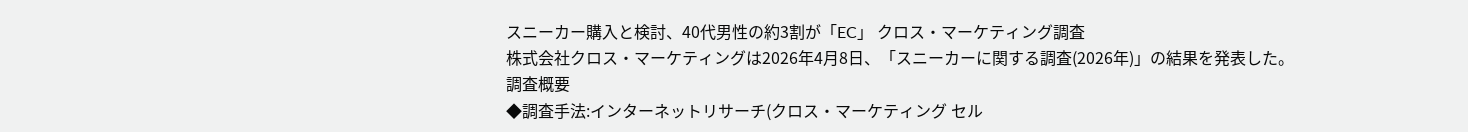スニーカー購入と検討、40代男性の約3割が「EC」 クロス・マーケティング調査
株式会社クロス・マーケティングは2026年4月8日、「スニーカーに関する調査(2026年)」の結果を発表した。
調査概要
◆調査手法:インターネットリサーチ(クロス・マーケティング セル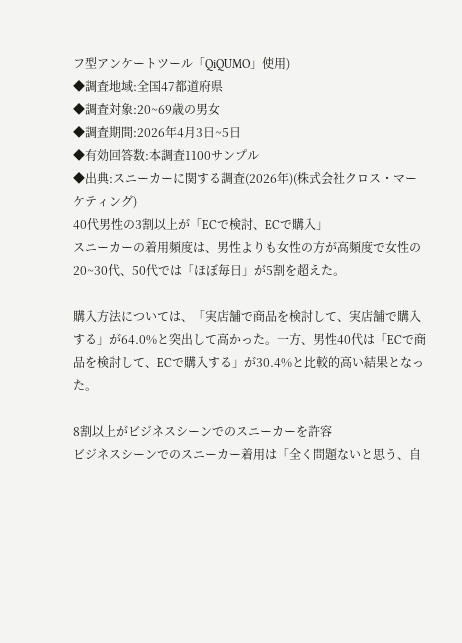フ型アンケートツール「QiQUMO」使用)
◆調査地域:全国47都道府県
◆調査対象:20~69歳の男女
◆調査期間:2026年4月3日~5日
◆有効回答数:本調査1100サンプル
◆出典:スニーカーに関する調査(2026年)(株式会社クロス・マーケティング)
40代男性の3割以上が「ECで検討、ECで購入」
スニーカーの着用頻度は、男性よりも女性の方が高頻度で女性の20~30代、50代では「ほぼ毎日」が5割を超えた。

購入方法については、「実店舗で商品を検討して、実店舗で購入する」が64.0%と突出して高かった。一方、男性40代は「ECで商品を検討して、ECで購入する」が30.4%と比較的高い結果となった。

8割以上がビジネスシーンでのスニーカーを許容
ビジネスシーンでのスニーカー着用は「全く問題ないと思う、自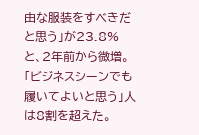由な服装をすべきだと思う」が23.8%と、2年前から微増。「ビジネスシーンでも履いてよいと思う」人は8割を超えた。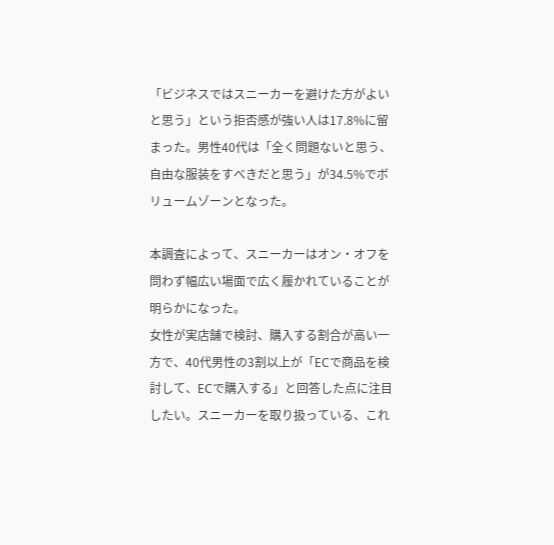「ビジネスではスニーカーを避けた方がよいと思う」という拒否感が強い人は17.8%に留まった。男性40代は「全く問題ないと思う、自由な服装をすべきだと思う」が34.5%でボリュームゾーンとなった。

本調査によって、スニーカーはオン・オフを問わず幅広い場面で広く履かれていることが明らかになった。
女性が実店舗で検討、購入する割合が高い一方で、40代男性の3割以上が「ECで商品を検討して、ECで購入する」と回答した点に注目したい。スニーカーを取り扱っている、これ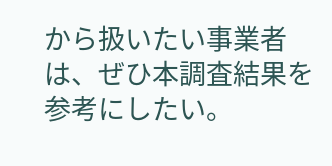から扱いたい事業者は、ぜひ本調査結果を参考にしたい。